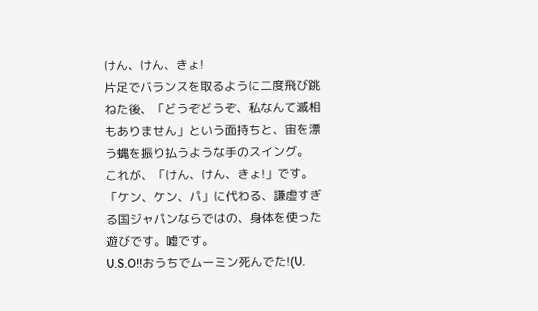けん、けん、きょ!
片足でバランスを取るように二度飛び跳ねた後、「どうぞどうぞ、私なんて滅相もありません」という面持ちと、宙を漂う蝿を振り払うような手のスイング。
これが、「けん、けん、きょ!」です。
「ケン、ケン、パ」に代わる、謙虚すぎる国ジャパンならではの、身体を使った遊びです。嘘です。
U.S.O!!おうちでムーミン死んでた!(U.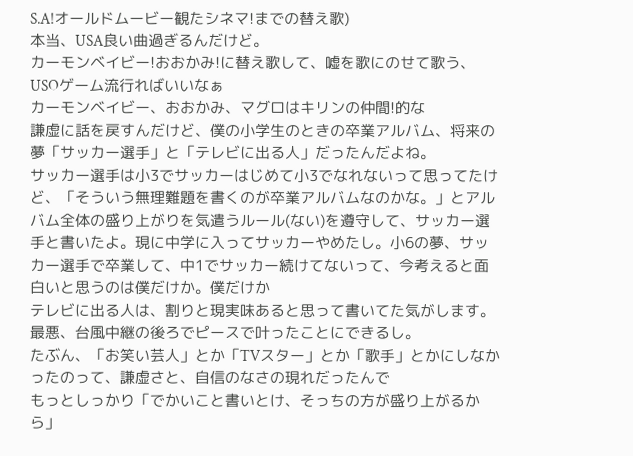S.A!オールドムービー観たシネマ!までの替え歌)
本当、USA良い曲過ぎるんだけど。
カーモンベイビー!おおかみ!に替え歌して、嘘を歌にのせて歌う、USOゲーム流行ればいいなぁ
カーモンベイビー、おおかみ、マグロはキリンの仲間!的な
謙虚に話を戻すんだけど、僕の小学生のときの卒業アルバム、将来の夢「サッカー選手」と「テレビに出る人」だったんだよね。
サッカー選手は小3でサッカーはじめて小3でなれないって思ってたけど、「そういう無理難題を書くのが卒業アルバムなのかな。」とアルバム全体の盛り上がりを気遣うルール(ない)を遵守して、サッカー選手と書いたよ。現に中学に入ってサッカーやめたし。小6の夢、サッカー選手で卒業して、中1でサッカー続けてないって、今考えると面白いと思うのは僕だけか。僕だけか
テレビに出る人は、割りと現実味あると思って書いてた気がします。
最悪、台風中継の後ろでピースで叶ったことにできるし。
たぶん、「お笑い芸人」とか「TVスター」とか「歌手」とかにしなかったのって、謙虚さと、自信のなさの現れだったんで
もっとしっかり「でかいこと書いとけ、そっちの方が盛り上がるから」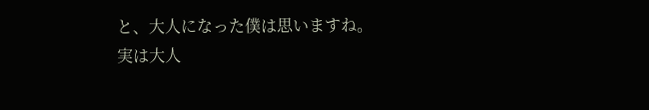と、大人になった僕は思いますね。
実は大人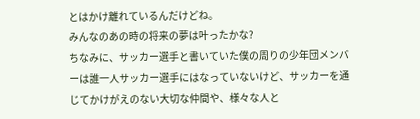とはかけ離れているんだけどね。
みんなのあの時の将来の夢は叶ったかな?
ちなみに、サッカー選手と書いていた僕の周りの少年団メンバーは誰一人サッカー選手にはなっていないけど、サッカーを通じてかけがえのない大切な仲間や、様々な人と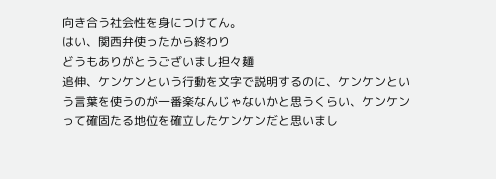向き合う社会性を身につけてん。
はい、関西弁使ったから終わり
どうもありがとうございまし担々麺
追伸、ケンケンという行動を文字で説明するのに、ケンケンという言葉を使うのが一番楽なんじゃないかと思うくらい、ケンケンって確固たる地位を確立したケンケンだと思いまし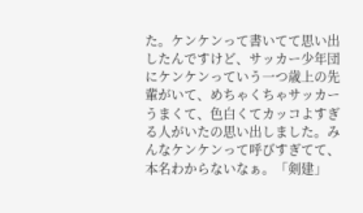た。ケンケンって書いてて思い出したんですけど、サッカー少年団にケンケンっていう一つ歳上の先輩がいて、めちゃくちゃサッカーうまくて、色白くてカッコよすぎる人がいたの思い出しました。みんなケンケンって呼びすぎてて、本名わからないなぁ。「剣建」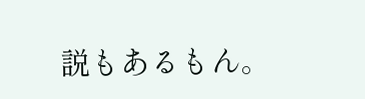説もあるもん。